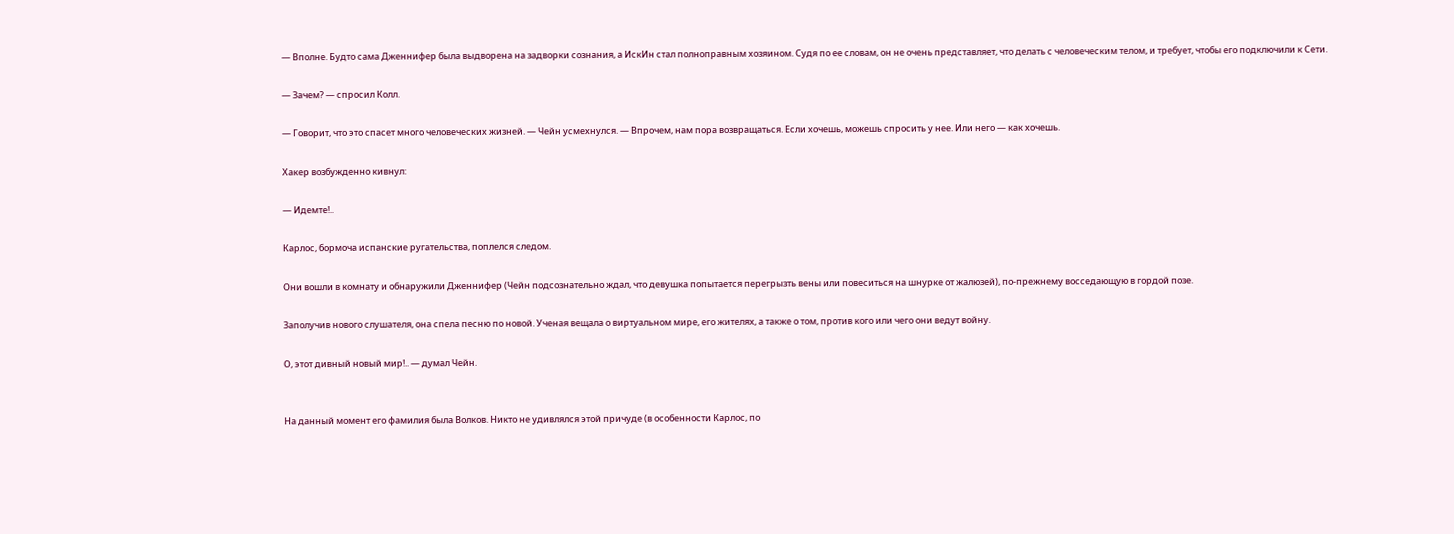— Вполне. Будто сама Дженнифер была выдворена на задворки сознания, а ИскИн стал полноправным хозяином. Судя по ее словам, он не очень представляет, что делать с человеческим телом, и требует, чтобы его подключили к Сети.

— Зачем? — спросил Колл.

— Говорит, что это спасет много человеческих жизней. — Чейн усмехнулся. — Впрочем, нам пора возвращаться. Если хочешь, можешь спросить у нее. Или него — как хочешь.

Хакер возбужденно кивнул:

— Идемте!..

Карлос, бормоча испанские ругательства, поплелся следом.

Они вошли в комнату и обнаружили Дженнифер (Чейн подсознательно ждал, что девушка попытается перегрызть вены или повеситься на шнурке от жалюзей), по-прежнему восседающую в гордой позе.

Заполучив нового слушателя, она спела песню по новой. Ученая вещала о виртуальном мире, его жителях, а также о том, против кого или чего они ведут войну.

О, этот дивный новый мир!.. — думал Чейн.


На данный момент его фамилия была Волков. Никто не удивлялся этой причуде (в особенности Карлос, по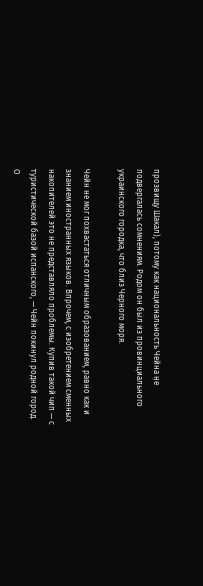прозвищу Шакал), потому как национальность Чейна не подвергалась сомнениям. Родом он был из провинциального украинского городка, что близ Черного моря.

Чейн не мог похвастаться отличным образованием, равно как и знанием иностранных языков. Впрочем, с изобретением сменных накопителей это не представляло проблемы. Купив такой чип — с туристической базой испанского, — Чейн покинул родной город. О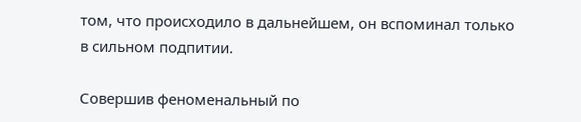том, что происходило в дальнейшем, он вспоминал только в сильном подпитии.

Совершив феноменальный по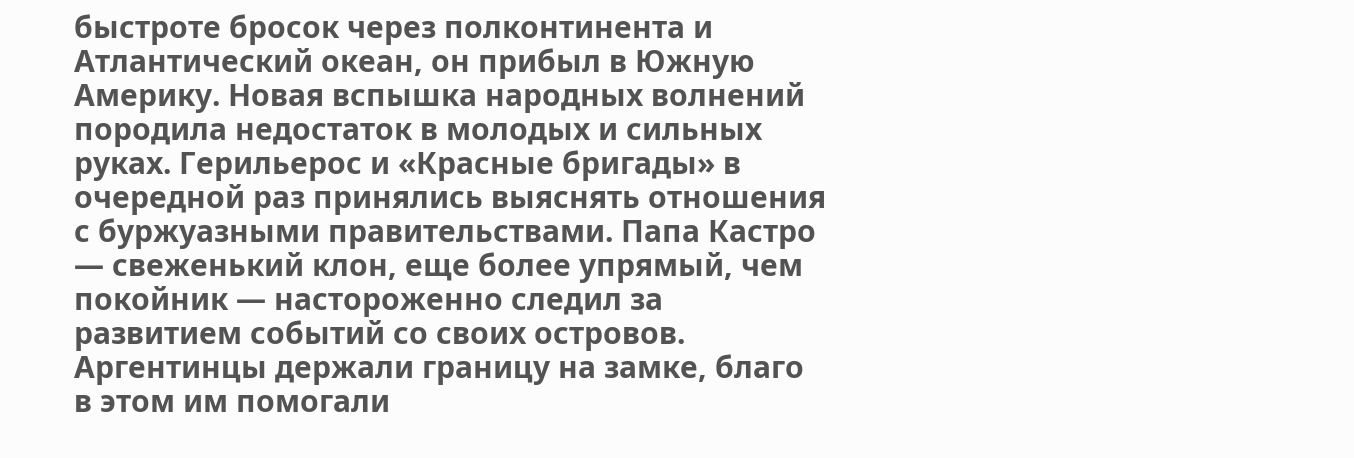быстроте бросок через полконтинента и Атлантический океан, он прибыл в Южную Америку. Новая вспышка народных волнений породила недостаток в молодых и сильных руках. Герильерос и «Красные бригады» в очередной раз принялись выяснять отношения с буржуазными правительствами. Папа Кастро — свеженький клон, еще более упрямый, чем покойник — настороженно следил за развитием событий со своих островов. Аргентинцы держали границу на замке, благо в этом им помогали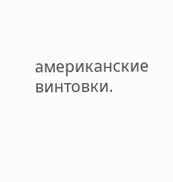американские винтовки.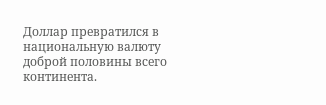Доллар превратился в национальную валюту доброй половины всего континента.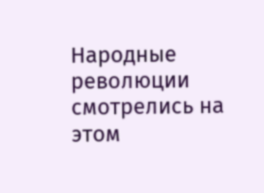Народные революции смотрелись на этом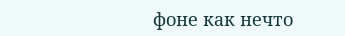фоне как нечто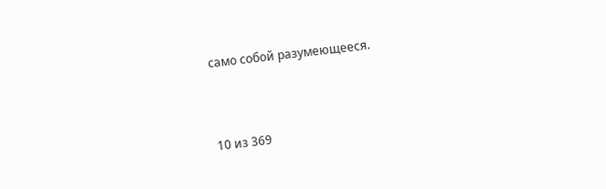само собой разумеющееся.



10 из 369